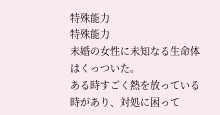特殊能力
特殊能力
未婚の女性に未知なる生命体はくっついた。
ある時すごく熱を放っている時があり、対処に困って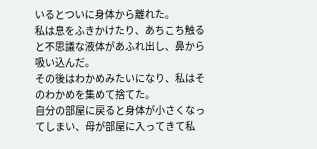いるとついに身体から離れた。
私は息をふきかけたり、あちこち触ると不思議な液体があふれ出し、鼻から吸い込んだ。
その後はわかめみたいになり、私はそのわかめを集めて捨てた。
自分の部屋に戻ると身体が小さくなってしまい、母が部屋に入ってきて私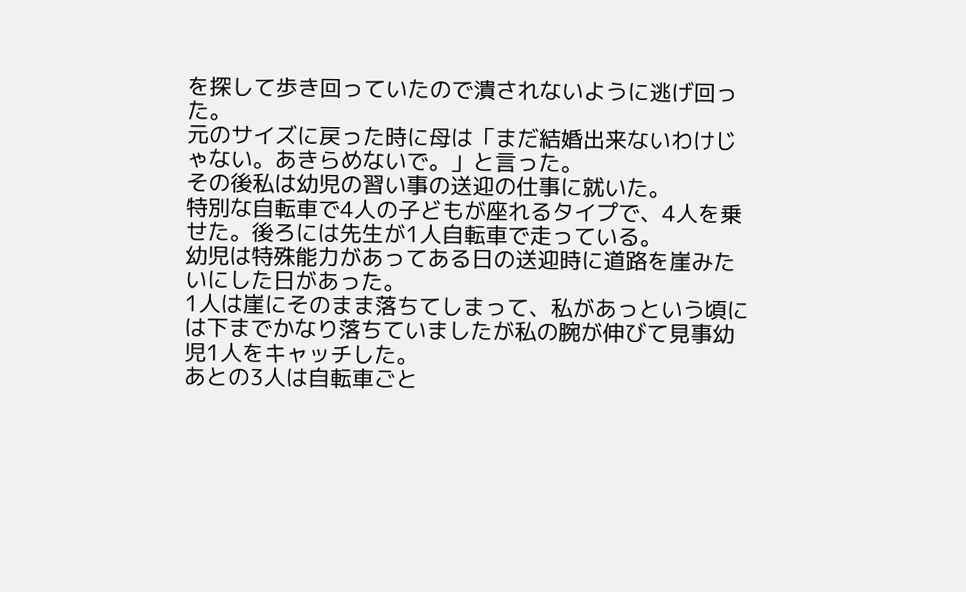を探して歩き回っていたので潰されないように逃げ回った。
元のサイズに戻った時に母は「まだ結婚出来ないわけじゃない。あきらめないで。」と言った。
その後私は幼児の習い事の送迎の仕事に就いた。
特別な自転車で4人の子どもが座れるタイプで、4人を乗せた。後ろには先生が1人自転車で走っている。
幼児は特殊能力があってある日の送迎時に道路を崖みたいにした日があった。
1人は崖にそのまま落ちてしまって、私があっという頃には下までかなり落ちていましたが私の腕が伸びて見事幼児1人をキャッチした。
あとの3人は自転車ごと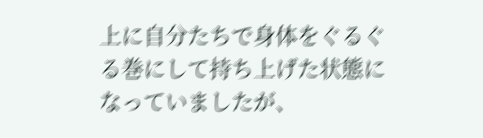上に自分たちで身体をぐるぐる巻にして持ち上げた状態になっていましたが、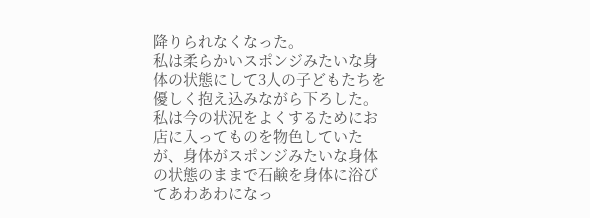降りられなくなった。
私は柔らかいスポンジみたいな身体の状態にして3人の子どもたちを優しく抱え込みながら下ろした。
私は今の状況をよくするためにお店に入ってものを物色していたが、身体がスポンジみたいな身体の状態のままで石鹸を身体に浴びてあわあわになっ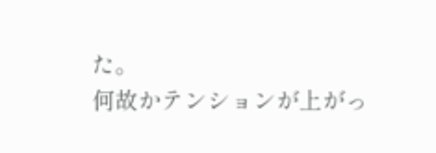た。
何故かテンションが上がっ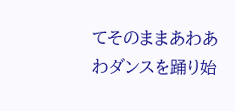てそのままあわあわダンスを踊り始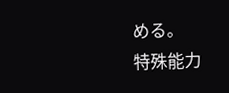める。
特殊能力